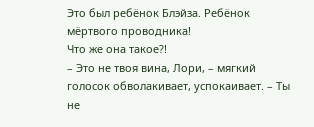Это был ребёнок Блэйза. Ребёнок мёртвого проводника!
Что же она такое?!
– Это не твоя вина, Лори, – мягкий голосок обволакивает, успокаивает. – Ты не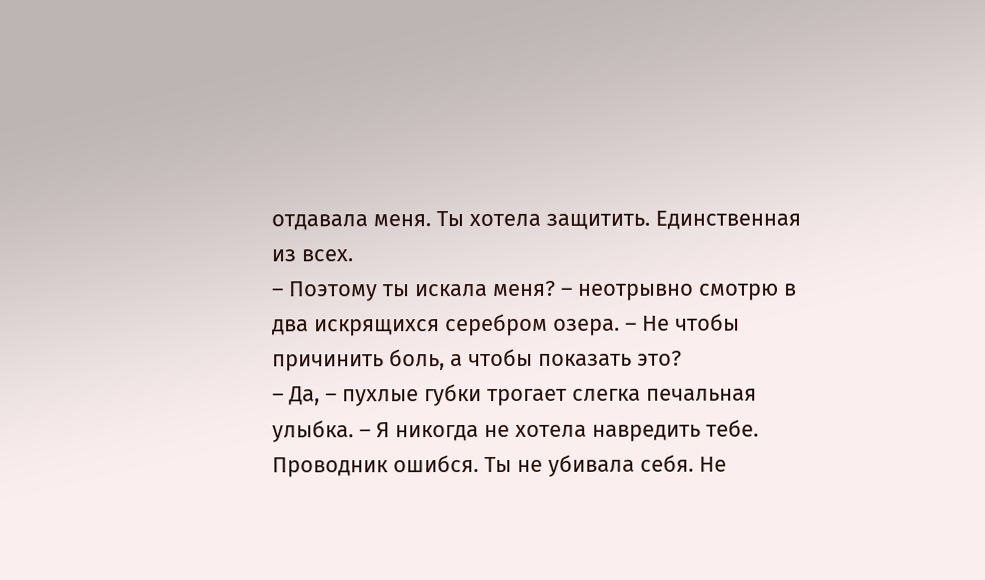отдавала меня. Ты хотела защитить. Единственная из всех.
– Поэтому ты искала меня? – неотрывно смотрю в два искрящихся серебром озера. – Не чтобы причинить боль, а чтобы показать это?
– Да, – пухлые губки трогает слегка печальная улыбка. – Я никогда не хотела навредить тебе. Проводник ошибся. Ты не убивала себя. Не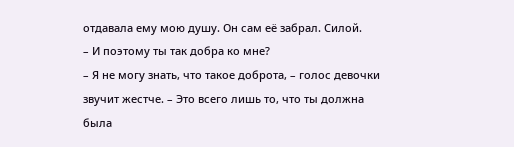отдавала ему мою душу. Он сам её забрал. Силой.
– И поэтому ты так добра ко мне?
– Я не могу знать, что такое доброта, – голос девочки звучит жестче. – Это всего лишь то, что ты должна была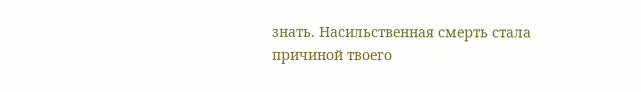знать. Насильственная смерть стала причиной твоего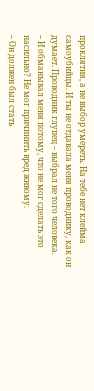проклятия, а не выбор умереть. На тебе нет клейма самоубийцы. И ты не отдавала меня проводнику, как он думает. Проводник глупец – выбрал не того человека.
– И обманывал меня потому, что не мог сделать это насильно? Не мог причинить вред живому.
– Он должен был стать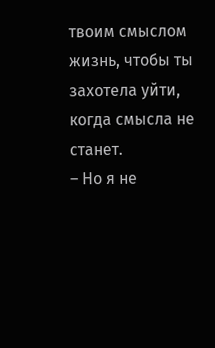твоим смыслом жизнь, чтобы ты захотела уйти, когда смысла не станет.
– Но я не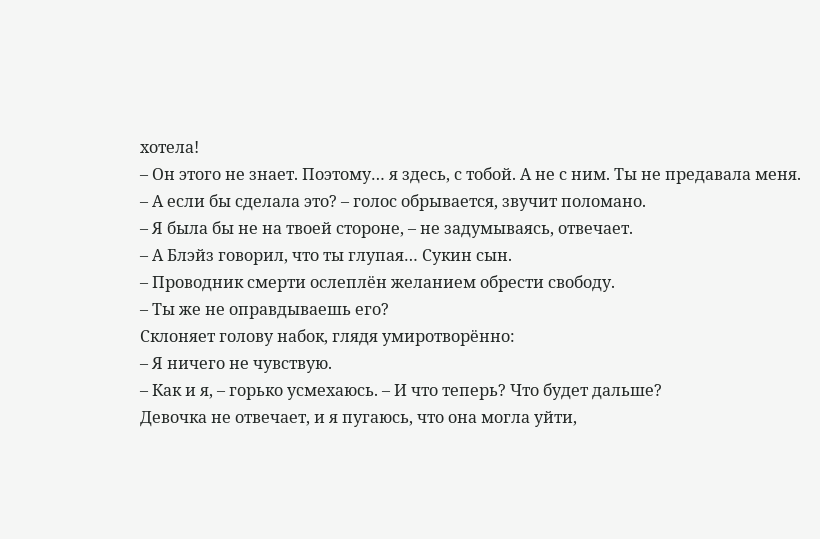хотела!
– Он этого не знает. Поэтому… я здесь, с тобой. А не с ним. Ты не предавала меня.
– А если бы сделала это? – голос обрывается, звучит поломано.
– Я была бы не на твоей стороне, – не задумываясь, отвечает.
– А Блэйз говорил, что ты глупая… Сукин сын.
– Проводник смерти ослеплён желанием обрести свободу.
– Ты же не оправдываешь его?
Склоняет голову набок, глядя умиротворённо:
– Я ничего не чувствую.
– Как и я, – горько усмехаюсь. – И что теперь? Что будет дальше?
Девочка не отвечает, и я пугаюсь, что она могла уйти,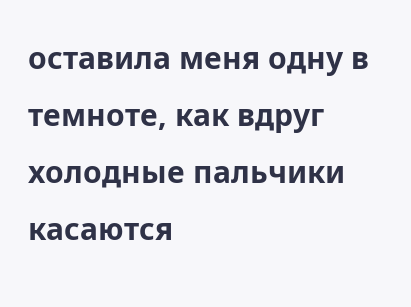оставила меня одну в темноте, как вдруг холодные пальчики касаются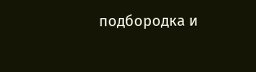подбородка и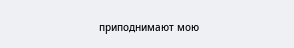приподнимают мою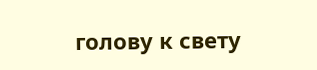голову к свету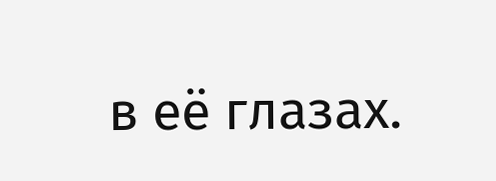в её глазах.